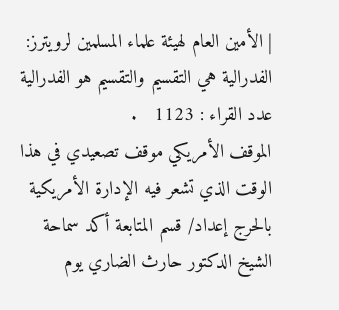| الأمين العام لهيئة علماء المسلمين لرويترز: الفدرالية هي التقسيم والتقسيم هو الفدرالية   عدد القراء : 1123   .
الموقف الأمريكي موقف تصعيدي في هذا الوقت الذي تشعر فيه الإدارة الأمريكية بالحرج إعداد/ قسم المتابعة أكد سماحة الشيخ الدكتور حارث الضاري يوم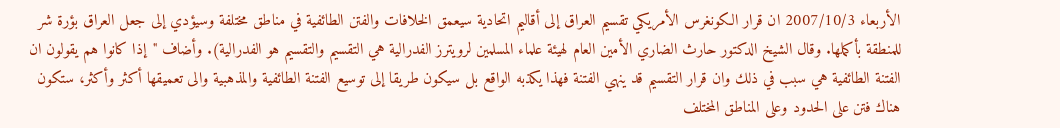الأربعاء 2007/10/3 ان قرار الكونغرس الأمريكي تقسيم العراق إلى أقاليم اتحادية سيعمق الخلافات والفتن الطائفية في مناطق مختلفة وسيؤدي إلى جعل العراق بؤرة شر للمنطقة بأكملها. وقال الشيخ الدكتور حارث الضاري الأمين العام لهيئة علماء المسلمين لرويترز الفدرالية هي التقسيم والتقسيم هو الفدرالية). وأضاف "إذا كانوا هم يقولون ان الفتنة الطائفية هي سبب في ذلك وان قرار التقسيم قد ينهي الفتنة فهذا يكذبه الواقع بل سيكون طريقا إلى توسيع الفتنة الطائفية والمذهبية والى تعميقها أكثر وأكثر، ستكون هناك فتن على الحدود وعلى المناطق المختلف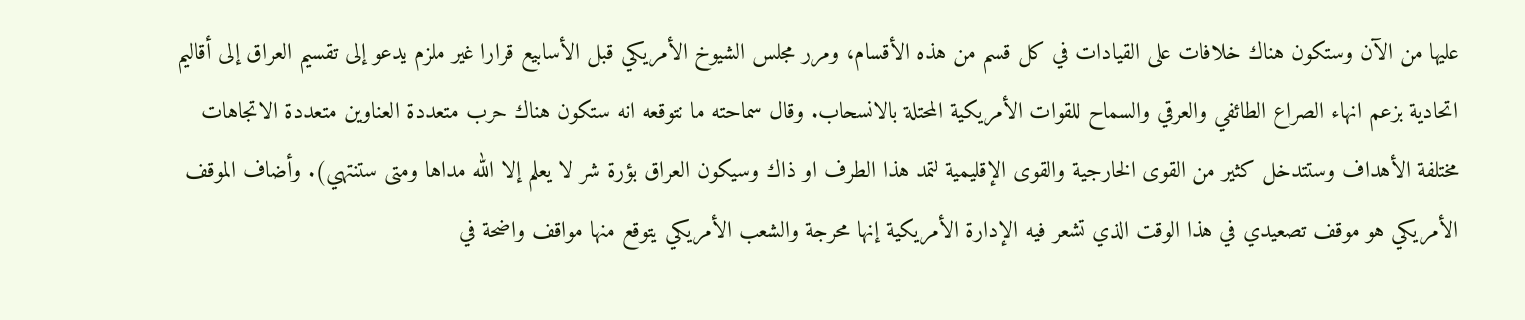عليها من الآن وستكون هناك خلافات على القيادات في كل قسم من هذه الأقسام، ومرر مجلس الشيوخ الأمريكي قبل الأسابيع قرارا غير ملزم يدعو إلى تقسيم العراق إلى أقاليم اتحادية بزعم انهاء الصراع الطائفي والعرقي والسماح للقوات الأمريكية المحتلة بالانسحاب. وقال سماحته ما نتوقعه انه ستكون هناك حرب متعددة العناوين متعددة الاتجاهات مختلفة الأهداف وستتدخل كثير من القوى الخارجية والقوى الإقليمية لتمد هذا الطرف او ذاك وسيكون العراق بؤرة شر لا يعلم إلا الله مداها ومتى ستنتهي). وأضاف الموقف الأمريكي هو موقف تصعيدي في هذا الوقت الذي تشعر فيه الإدارة الأمريكية إنها محرجة والشعب الأمريكي يتوقع منها مواقف واضحة في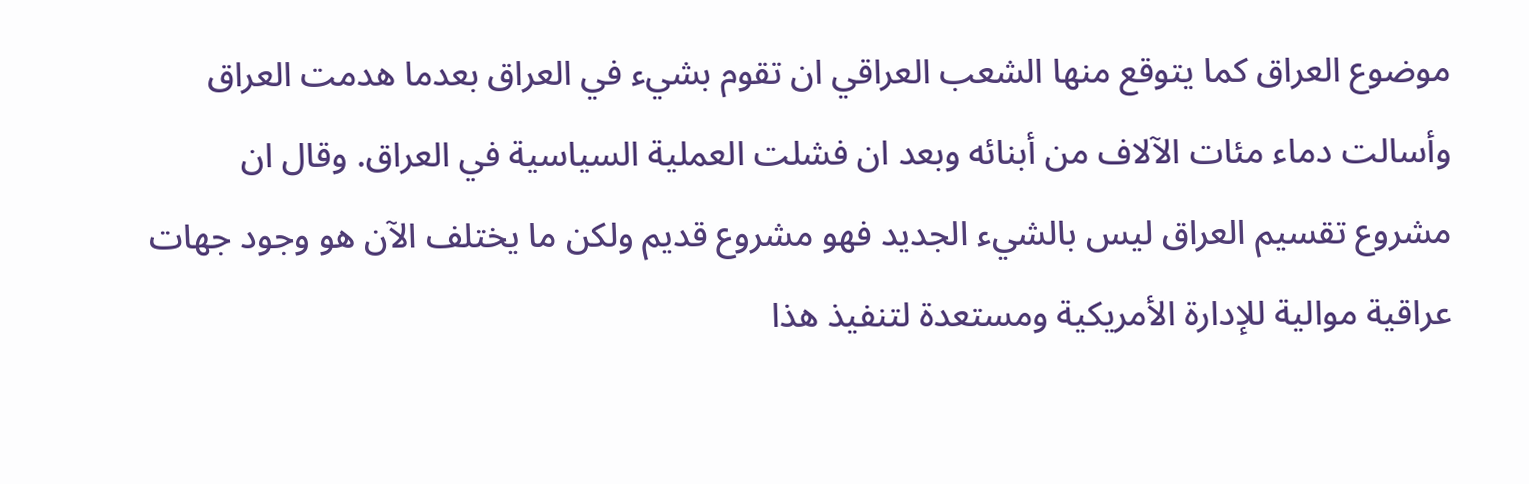موضوع العراق كما يتوقع منها الشعب العراقي ان تقوم بشيء في العراق بعدما هدمت العراق وأسالت دماء مئات الآلاف من أبنائه وبعد ان فشلت العملية السياسية في العراق. وقال ان مشروع تقسيم العراق ليس بالشيء الجديد فهو مشروع قديم ولكن ما يختلف الآن هو وجود جهات عراقية موالية للإدارة الأمريكية ومستعدة لتنفيذ هذا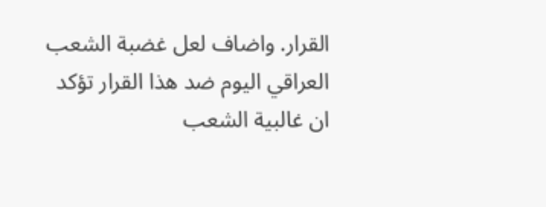القرار. واضاف لعل غضبة الشعب العراقي اليوم ضد هذا القرار تؤكد ان غالبية الشعب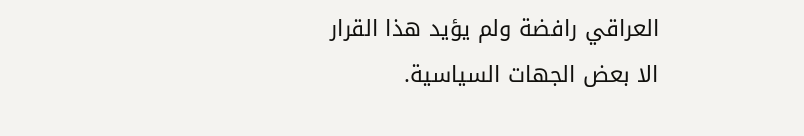العراقي رافضة ولم يؤيد هذا القرار الا بعض الجهات السياسية.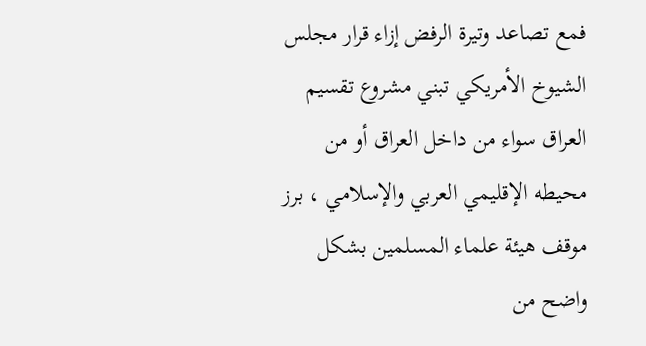فمع تصاعد وتيرة الرفض إزاء قرار مجلس الشيوخ الأمريكي تبني مشروع تقسيم العراق سواء من داخل العراق أو من محيطه الإقليمي العربي والإسلامي ، برز موقف هيئة علماء المسلمين بشكل واضح من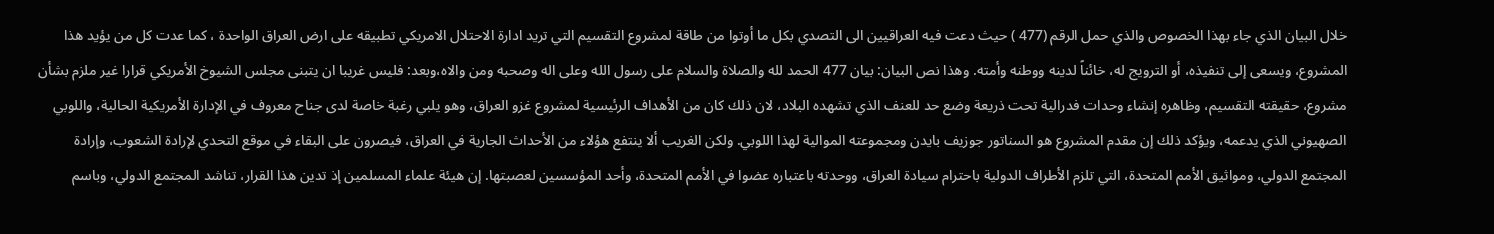خلال البيان الذي جاء بهذا الخصوص والذي حمل الرقم (477 ) حيث دعت فيه العراقيين الى التصدي بكل ما أوتوا من طاقة لمشروع التقسيم التي تريد ادارة الاحتلال الامريكي تطبيقه على ارض العراق الواحدة ، كما عدت كل من يؤيد هذا المشروع، ويسعى إلى تنفيذه، أو الترويج له، خائناً لدينه ووطنه وأمته. وهذا نص البيان: بيان 477 الحمد لله والصلاة والسلام على رسول الله وعلى اله وصحبه ومن والاه،وبعد: فليس غريبا ان يتبنى مجلس الشيوخ الأمريكي قرارا غير ملزم بشأن مشروع، حقيقته التقسيم، وظاهره إنشاء وحدات فدرالية تحت ذريعة وضع حد للعنف الذي تشهده البلاد، لان ذلك كان من الأهداف الرئيسية لمشروع غزو العراق، وهو يلبي رغبة خاصة لدى جناح معروف في الإدارة الأمريكية الحالية، واللوبي الصهيوني الذي يدعمه، ويؤكد ذلك إن مقدم المشروع هو السناتور جوزيف بايدن ومجموعته الموالية لهذا اللوبي. ولكن الغريب ألا ينتفع هؤلاء من الأحداث الجارية في العراق، فيصرون على البقاء في موقع التحدي لإرادة الشعوب، وإرادة المجتمع الدولي، ومواثيق الأمم المتحدة، التي تلزم الأطراف الدولية باحترام سيادة العراق، ووحدته باعتباره عضوا في الأمم المتحدة، وأحد المؤسسين لعصبتها. إن هيئة علماء المسلمين إذ تدين هذا القرار، تناشد المجتمع الدولي، وباسم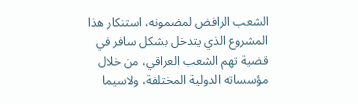الشعب الرافض لمضمونه، استنكار هذا المشروع الذي يتدخل بشكل سافر في قضية تهم الشعب العراقي، من خلال مؤسساته الدولية المختلفة، ولاسيما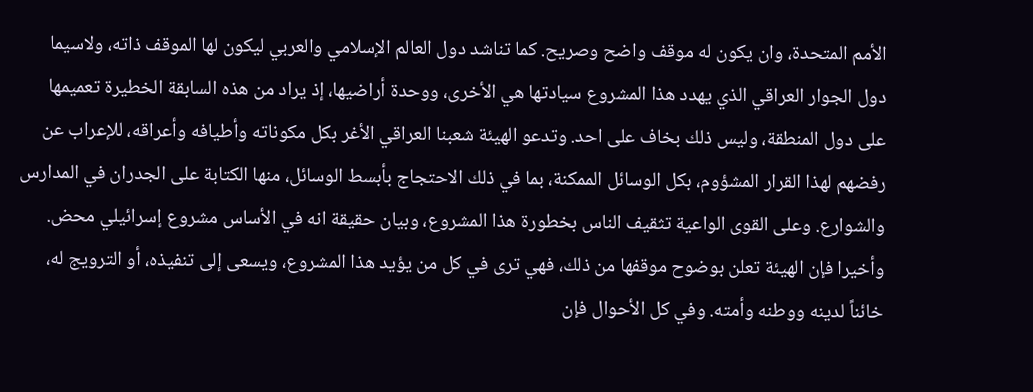الأمم المتحدة، وان يكون له موقف واضح وصريح. كما تناشد دول العالم الإسلامي والعربي ليكون لها الموقف ذاته، ولاسيما دول الجوار العراقي الذي يهدد هذا المشروع سيادتها هي الأخرى، ووحدة أراضيها، إذ يراد من هذه السابقة الخطيرة تعميمها على دول المنطقة، وليس ذلك بخاف على احد. وتدعو الهيئة شعبنا العراقي الأغر بكل مكوناته وأطيافه وأعراقه، للإعراب عن رفضهم لهذا القرار المشؤوم، بكل الوسائل الممكنة، بما في ذلك الاحتجاج بأبسط الوسائل، منها الكتابة على الجدران في المدارس والشوارع. وعلى القوى الواعية تثقيف الناس بخطورة هذا المشروع، وبيان حقيقة انه في الأساس مشروع إسرائيلي محض. وأخيرا فإن الهيئة تعلن بوضوح موقفها من ذلك، فهي ترى في كل من يؤيد هذا المشروع، ويسعى إلى تنفيذه، أو الترويج له، خائناً لدينه ووطنه وأمته. وفي كل الأحوال فإن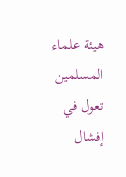هيئة علماء المسلمين تعول في إفشال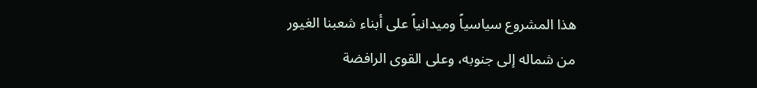هذا المشروع سياسياً وميدانياً على أبناء شعبنا الغيور من شماله إلى جنوبه، وعلى القوى الرافضة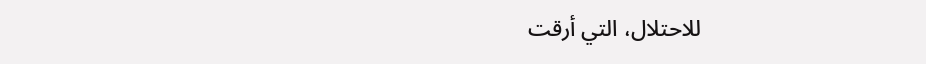للاحتلال، التي أرقت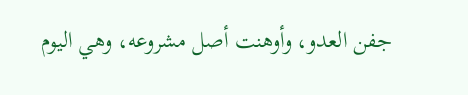جفن العدو، وأوهنت أصل مشروعه، وهي اليوم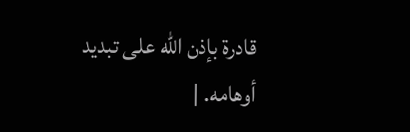قادرة بإذن الله على تبديد أوهامه. |